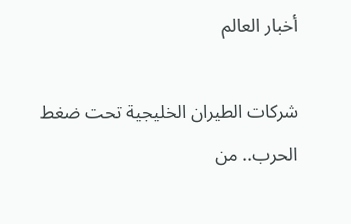أخبار العالم

شركات الطيران الخليجية تحت ضغط الحرب.. من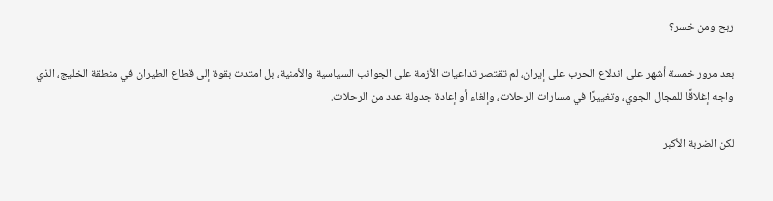ربح ومن خسر؟

بعد مرور خمسة أشهر على اندلاع الحرب على إيران، لم تقتصر تداعيات الأزمة على الجوانب السياسية والأمنية، بل امتدت بقوة إلى قطاع الطيران في منطقة الخليج، الذي واجه إغلاقًا للمجال الجوي، وتغييرًا في مسارات الرحلات، وإلغاء أو إعادة جدولة عدد من الرحلات.

لكن الضربة الأكبر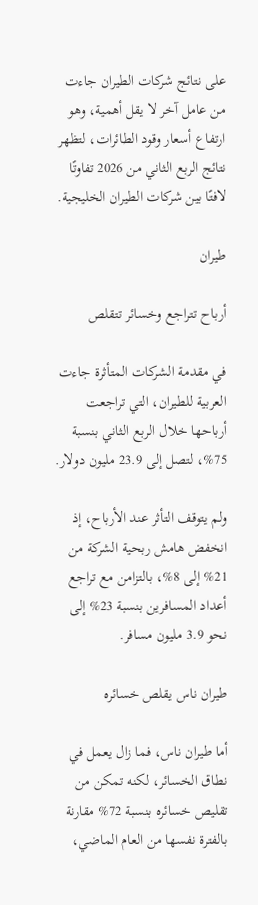على نتائج شركات الطيران جاءت من عامل آخر لا يقل أهمية، وهو ارتفاع أسعار وقود الطائرات، لتظهر نتائج الربع الثاني من 2026 تفاوتًا لافتًا بين شركات الطيران الخليجية.

طيران

أرباح تتراجع وخسائر تتقلص

في مقدمة الشركات المتأثرة جاءت العربية للطيران، التي تراجعت أرباحها خلال الربع الثاني بنسبة 75%، لتصل إلى 23.9 مليون دولار.

ولم يتوقف التأثر عند الأرباح، إذ انخفض هامش ربحية الشركة من 21% إلى 8%، بالتزامن مع تراجع أعداد المسافرين بنسبة 23% إلى نحو 3.9 مليون مسافر.

طيران ناس يقلص خسائره

أما طيران ناس، فما زال يعمل في نطاق الخسائر، لكنه تمكن من تقليص خسائره بنسبة 72% مقارنة بالفترة نفسها من العام الماضي،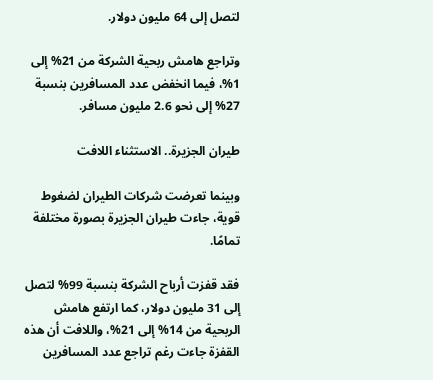لتصل إلى 64 مليون دولار.

وتراجع هامش ربحية الشركة من 21% إلى 1%، فيما انخفض عدد المسافرين بنسبة 27% إلى نحو 2.6 مليون مسافر.

طيران الجزيرة.. الاستثناء اللافت

وبينما تعرضت شركات الطيران لضغوط قوية، جاءت طيران الجزيرة بصورة مختلفة تمامًا.

فقد قفزت أرباح الشركة بنسبة 99% لتصل إلى 31 مليون دولار، كما ارتفع هامش الربحية من 14% إلى 21%، واللافت أن هذه القفزة جاءت رغم تراجع عدد المسافرين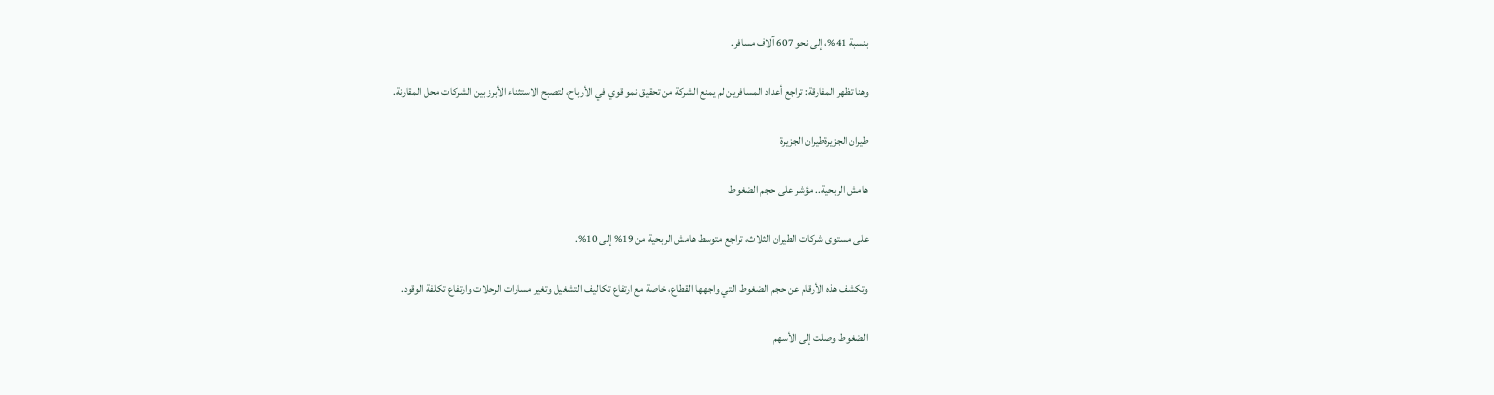بنسبة 41%، إلى نحو 607 آلاف مسافر.

وهنا تظهر المفارقة: تراجع أعداد المسافرين لم يمنع الشركة من تحقيق نمو قوي في الأرباح، لتصبح الاستثناء الأبرز بين الشركات محل المقارنة.

طيران الجزيرةطيران الجزيرة

هامش الربحية.. مؤشر على حجم الضغوط

على مستوى شركات الطيران الثلاث، تراجع متوسط هامش الربحية من 19% إلى 10%.

وتكشف هذه الأرقام عن حجم الضغوط التي واجهها القطاع، خاصة مع ارتفاع تكاليف التشغيل وتغير مسارات الرحلات وارتفاع تكلفة الوقود.

الضغوط وصلت إلى الأسهم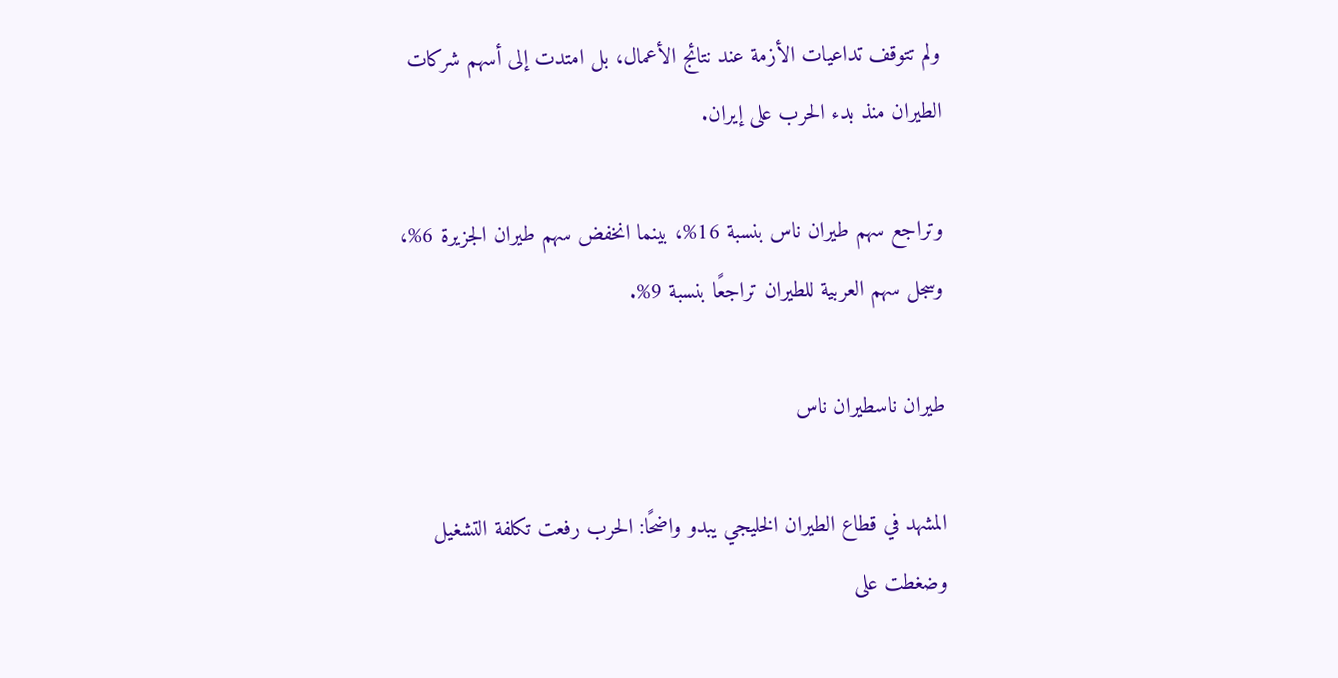ولم تتوقف تداعيات الأزمة عند نتائج الأعمال، بل امتدت إلى أسهم شركات الطيران منذ بدء الحرب على إيران.

وتراجع سهم طيران ناس بنسبة 16%، بينما انخفض سهم طيران الجزيرة 6%، وسجل سهم العربية للطيران تراجعًا بنسبة 9%.

طيران ناسطيران ناس

المشهد في قطاع الطيران الخليجي يبدو واضحًا: الحرب رفعت تكلفة التشغيل وضغطت على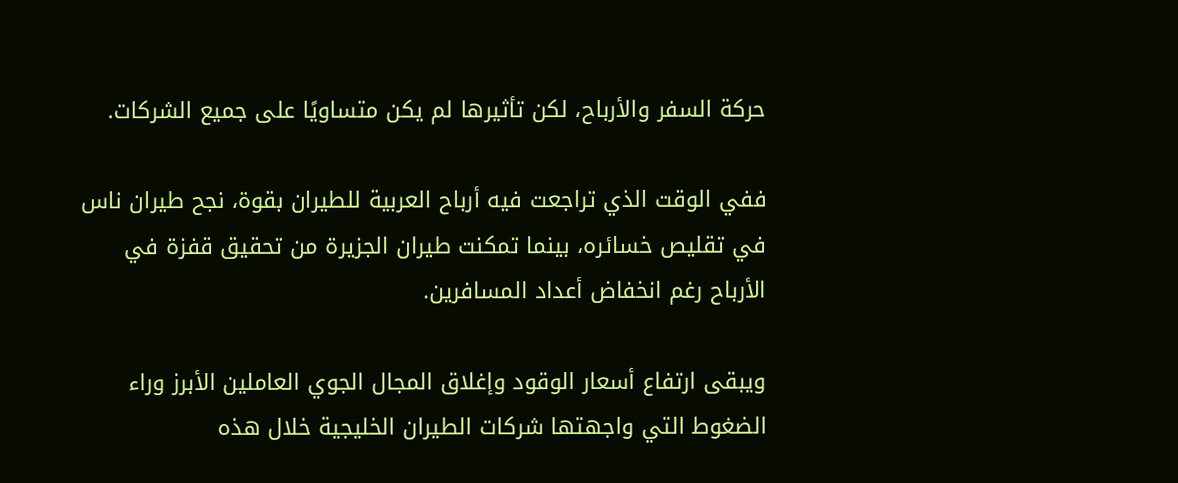حركة السفر والأرباح، لكن تأثيرها لم يكن متساويًا على جميع الشركات.

ففي الوقت الذي تراجعت فيه أرباح العربية للطيران بقوة، نجح طيران ناس في تقليص خسائره، بينما تمكنت طيران الجزيرة من تحقيق قفزة في الأرباح رغم انخفاض أعداد المسافرين.

ويبقى ارتفاع أسعار الوقود وإغلاق المجال الجوي العاملين الأبرز وراء الضغوط التي واجهتها شركات الطيران الخليجية خلال هذه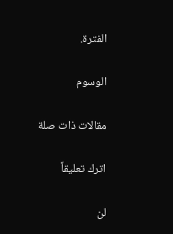الفترة.

الوسوم

مقالات ذات صلة

اترك تعليقاً

لن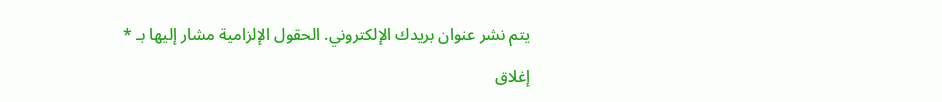يتم نشر عنوان بريدك الإلكتروني. الحقول الإلزامية مشار إليها بـ *

إغلاق